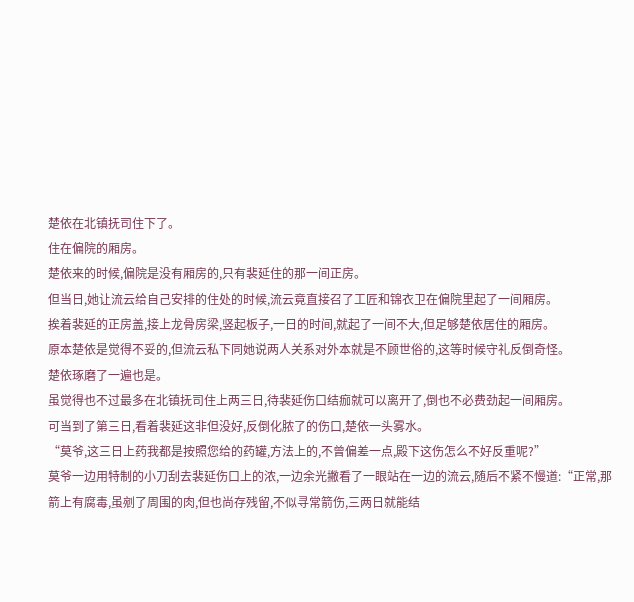楚依在北镇抚司住下了。
住在偏院的厢房。
楚依来的时候,偏院是没有厢房的,只有裴延住的那一间正房。
但当日,她让流云给自己安排的住处的时候,流云竟直接召了工匠和锦衣卫在偏院里起了一间厢房。
挨着裴延的正房盖,接上龙骨房梁,竖起板子,一日的时间,就起了一间不大,但足够楚依居住的厢房。
原本楚依是觉得不妥的,但流云私下同她说两人关系对外本就是不顾世俗的,这等时候守礼反倒奇怪。
楚依琢磨了一遍也是。
虽觉得也不过最多在北镇抚司住上两三日,待裴延伤口结痂就可以离开了,倒也不必费劲起一间厢房。
可当到了第三日,看着裴延这非但没好,反倒化脓了的伤口,楚依一头雾水。
“莫爷,这三日上药我都是按照您给的药罐,方法上的,不曾偏差一点,殿下这伤怎么不好反重呢?”
莫爷一边用特制的小刀刮去裴延伤口上的浓,一边余光撇看了一眼站在一边的流云,随后不紧不慢道:“正常,那箭上有腐毒,虽剜了周围的肉,但也尚存残留,不似寻常箭伤,三两日就能结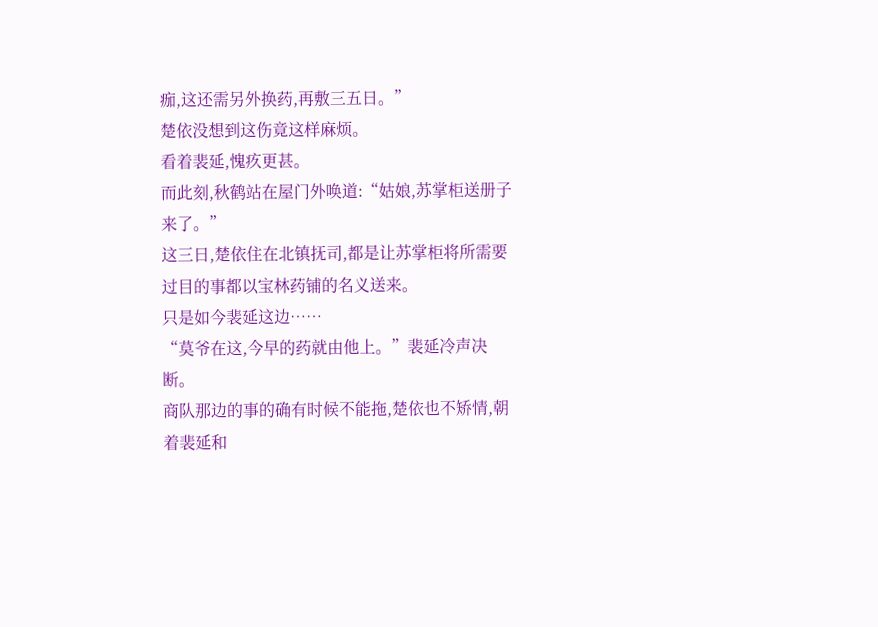痂,这还需另外换药,再敷三五日。”
楚依没想到这伤竟这样麻烦。
看着裴延,愧疚更甚。
而此刻,秋鹤站在屋门外唤道:“姑娘,苏掌柜送册子来了。”
这三日,楚依住在北镇抚司,都是让苏掌柜将所需要过目的事都以宝林药铺的名义送来。
只是如今裴延这边……
“莫爷在这,今早的药就由他上。”裴延冷声决断。
商队那边的事的确有时候不能拖,楚依也不矫情,朝着裴延和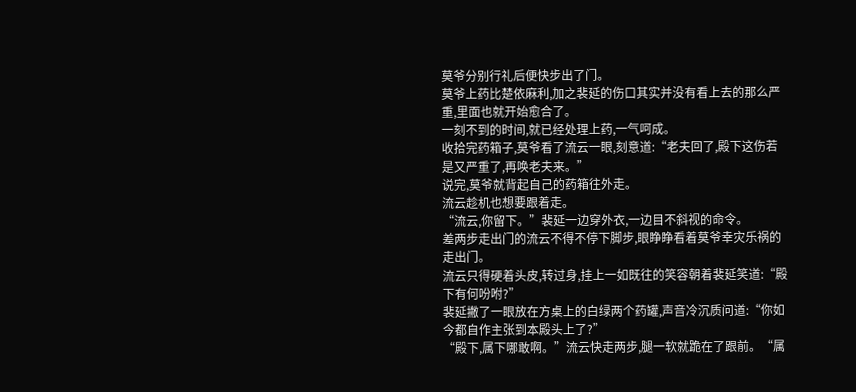莫爷分别行礼后便快步出了门。
莫爷上药比楚依麻利,加之裴延的伤口其实并没有看上去的那么严重,里面也就开始愈合了。
一刻不到的时间,就已经处理上药,一气呵成。
收拾完药箱子,莫爷看了流云一眼,刻意道:“老夫回了,殿下这伤若是又严重了,再唤老夫来。”
说完,莫爷就背起自己的药箱往外走。
流云趁机也想要跟着走。
“流云,你留下。”裴延一边穿外衣,一边目不斜视的命令。
差两步走出门的流云不得不停下脚步,眼睁睁看着莫爷幸灾乐祸的走出门。
流云只得硬着头皮,转过身,挂上一如既往的笑容朝着裴延笑道:“殿下有何吩咐?”
裴延撇了一眼放在方桌上的白绿两个药罐,声音冷沉质问道:“你如今都自作主张到本殿头上了?”
“殿下,属下哪敢啊。”流云快走两步,腿一软就跪在了跟前。“属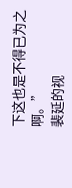下这也是不得已为之啊。”
裴延的视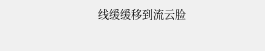线缓缓移到流云脸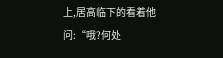上,居高临下的看着他问:“哦?何处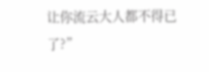让你流云大人都不得已了?”